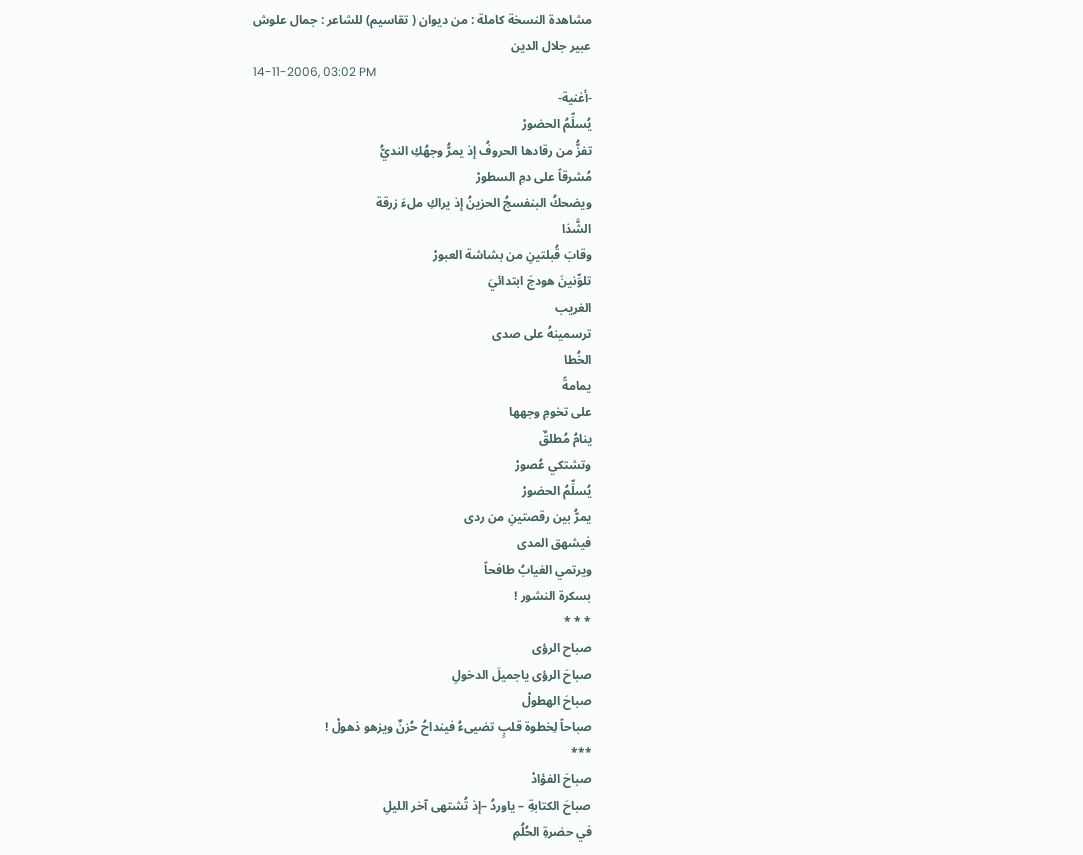مشاهدة النسخة كاملة : من ديوان ( تقاسيم) للشاعر : جمال علوش
عبير جلال الدين
14-11-2006, 03:02 PM
-أغنية-
يُسلِّمُ الحضورْ
تفزُّ من رقادها الحروفُ إذ يمرُّ وجهُكِ النديُّ
مُشرقاً على دمِ السطورْ
ويضحكُ البنفسجُ الحزينُ إذ يراكِ ملءَ زرقة
الشَّذا
وقابَ قُبلتينِ من بشاشة العبورْ
تلوِّنينَ هودجَ ابتدائيَ
الغريب
ترسمينهُ على صدى
الخُطا
يمامةً
على تخومِ وجهها
ينامُ مُطلقٌ
وتشتكي عُصورْ
يُسلِّمُ الحضورْ
يمرُّ بين رقصتينِ من ردى
فيشهق المدى
ويرتمي الغيابُ طافحاً
بسكرة النشور !
* * *
صباح الرؤى
صباحَ الرؤى ياجميلَ الدخولِ
صباحَ الهطولْ
صباحاً لِخطوة قلبٍ تضيىءُ فينداحُ حُزنٌ ويزهو ذهولْ !
***
صباحَ الفؤادْ
صباحَ الكتابةِ – ياوردُ –إذ تُشتهى آخر الليلِ
في حضرةِ الحُلُمِ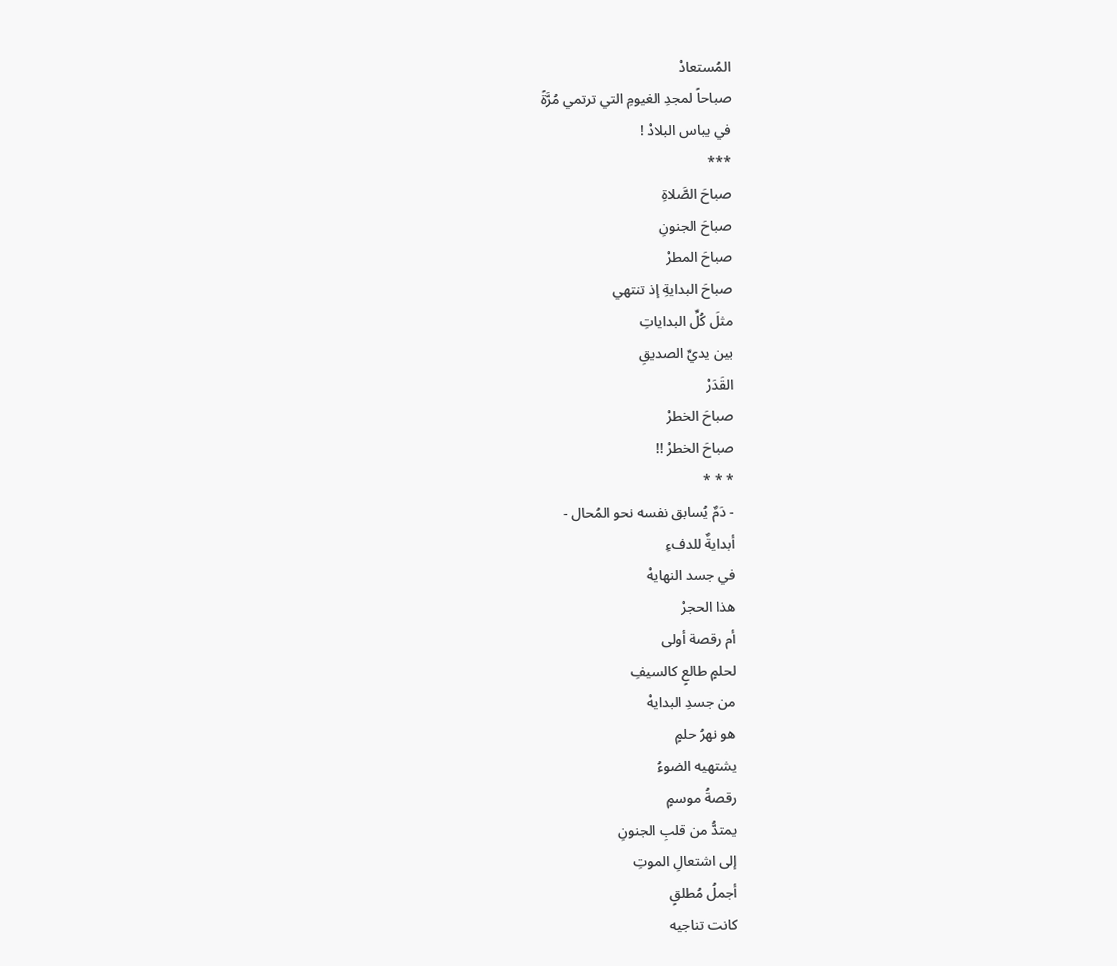المُستعادْ
صباحاً لمجدِ الغيومِ التي ترتمي مُرَّةً
في يباس البلادْ !
***
صباحَ الصَّلاةِ
صباحَ الجنونِ
صباحَ المطرْ
صباحَ البدايةِ إذ تنتهي
مثلَ كُلِّ البداياتِ
بين يديِّ الصديقِ
القَدَرْ
صباحَ الخطرْ
صباحَ الخطرْ !!
* * *
- دَمٌ يُسابق نفسه نحو المُحال -
أبدايةٌ للدفءِ
في جسد النهايهْ
هذا الحجرْ
أم رقصة أولى
لحلمٍ طالعٍ كالسيفِ
من جسدِ البدايهْ
هو نهرُ حلمٍ
يشتهيه الضوءُ
رقصةُ موسمٍ
يمتدُّ من قلبِ الجنونِ
إلى اشتعالِ الموتِ
أجملُ مُطلقٍ
كانت تناجيه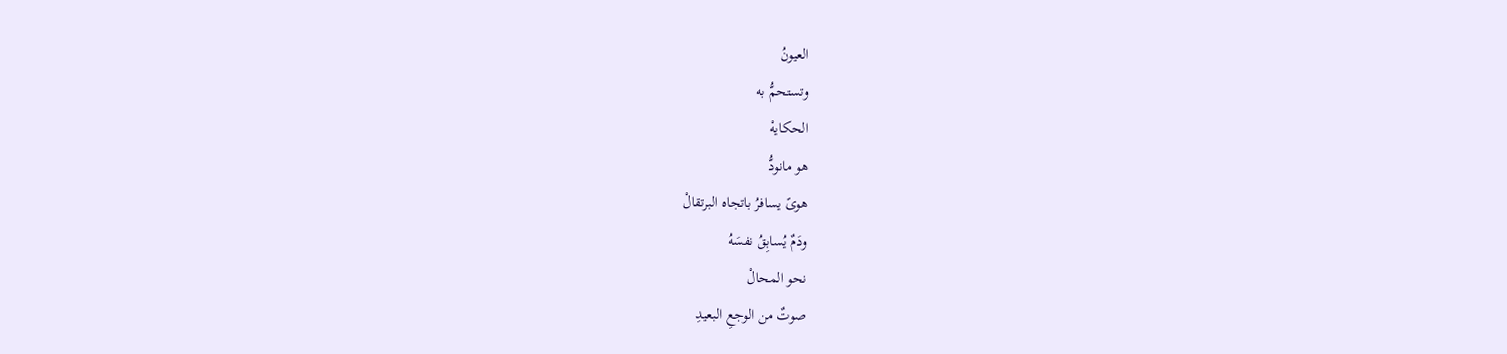العيونُ
وتستحمُّ به
الحكايهْ
هو مانودُّ
هوىً يسافرُ باتجاه البرتقالْ
ودَمٌ يُسابِقُ نفسَهُ
نحو المحالْ
صوتٌ من الوجعِ البعيدِ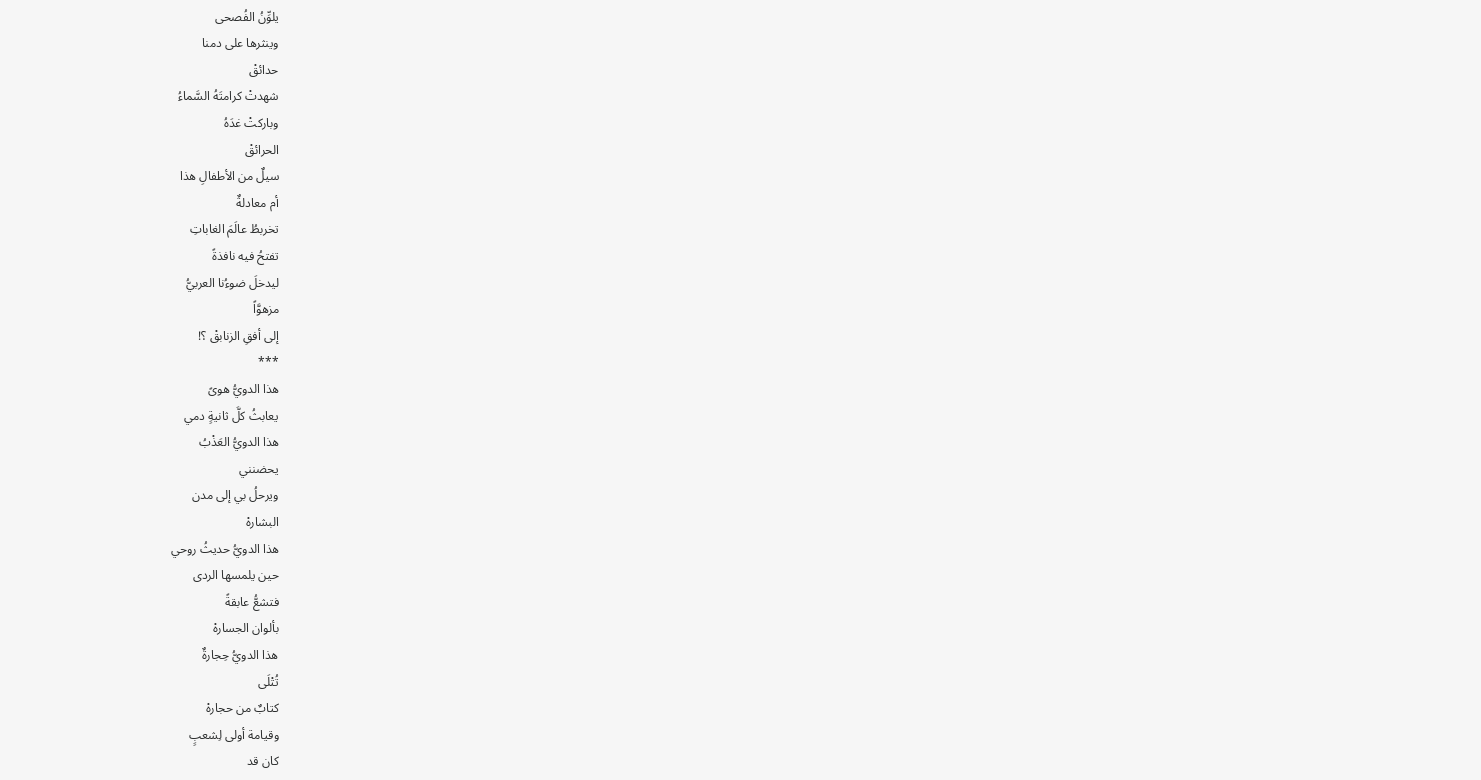يلوِّنُ الفُصحى
وينثرها على دمنا
حدائقْ
شهدتْ كرامتَهُ السَّماءُ
وباركتْ غدَهُ
الحرائقْ
سيلٌ من الأطفالِ هذا
أم معادلةٌ
تخربطُ عالَمَ الغاباتِ
تفتحُ فيه نافذةً
ليدخلَ ضوءُنا العربيُّ
مزهوَّاً
إلى أفقِ الزنابقْ ؟!
***
هذا الدويُّ هوىً
يعابثُ كلَّ ثانيةٍ دمي
هذا الدويُّ العَذْبُ
يحضنني
ويرحلُ بي إلى مدن
البشارهْ
هذا الدويُّ حديثُ روحي
حين يلمسها الردى
فتشعُّ عابقةً
بألوان الجسارهْ
هذا الدويُّ حِجارةٌ
تُتْلَى
كتابٌ من حجارهْ
وقيامة أولى لِشعبٍ
كان قد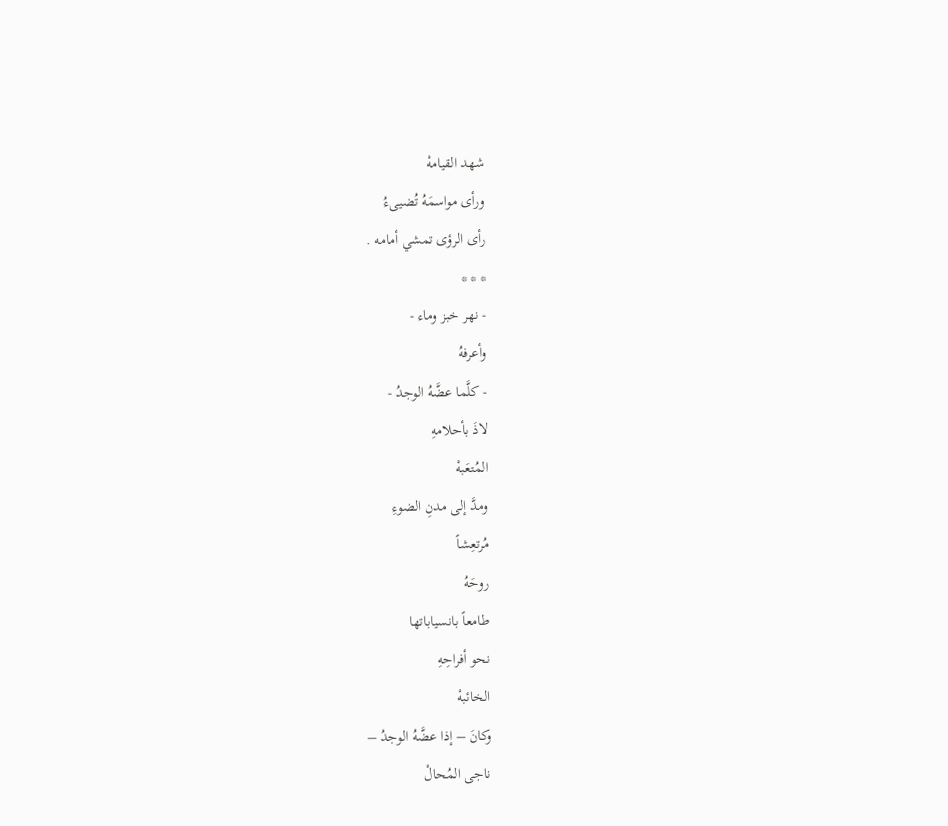شهد القيامهْ
ورأى مواسمَهُ تُضيىءُ
رأى الرؤى تمشي أمامه .
* * *
- نهر خبز وماء -
وأعرفهُ
- كلَّما عضَّهُ الوجدُ -
لاذَ بأحلامهِ
المُتعَبهْ
ومدَّ إلى مدنِ الضوءِ
مُرتعِشاً
روحَهُ
طامعاً بانسياباتها
نحو أفراحِهِ
الخائبهْ
وكانَ – إذا عضَّهُ الوجدُ –
ناجى المُحالْ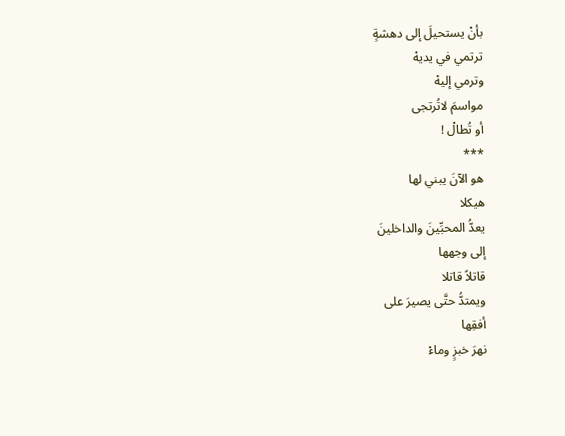بأنْ يستحيلَ إلى دهشةٍ
ترتمي في يديهْ
وترمي إليهْ
مواسمَ لاتُرتجى
أو تُطالْ !
***
هو الآنَ يبني لها
هيكلا
يعدُّ المحبِّينَ والداخلينَ
إلى وجهها
قاتلاً قاتلا
ويمتدُّ حتَّى يصيرَ على
أفقِها
نهرَ خبزٍ وماءْ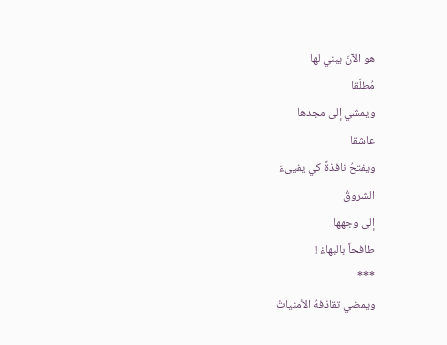هو الآنَ يبني لها
مُطلَقا
ويمشي إلى مجدها
عاشقا
ويفتحُ نافذةً كي يفيىءَ
الشروقُ
إلى وجهها
طافحاً بالبهاءْ !
***
ويمضي تقاذفهُ الأمنياتْ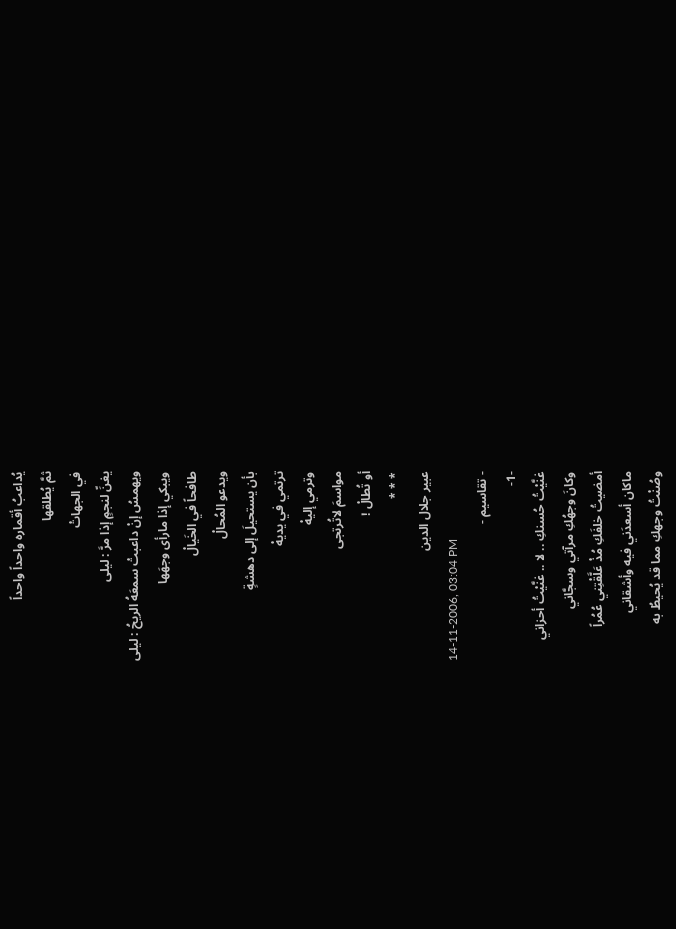يُداعبُ أقماره واحداً واحداً
ثمَّ يُطلقها
في الجهاتْ
يغنِّ لنجمٍ إذا مرَّ : ليلى
ويهمسُ إنْ داعبتْ سمعَهُ الريحُ : ليلى
ويبكي إذا مارأى وجهَها
طافحاً في الخَيالْ
ويدعو المُحالْ
بأن يستحيلَ إلى دهشةٍ
ترتمي في يديهْ
وترمي إليهْ
مواسمَ لاتُرتجى
أو تُطالْ !
* * *
عبير جلال الدين
14-11-2006, 03:04 PM
- تقاسيم -
-1-
غنَّيْتُ حُسنكِ .. لا .. غنَّيْتُ أحزاني
وكانَ وجهُكِ مرآتي وسجَّاني
أمضيتُ خلفَكِ مُذْ عَلَّقْتِني عُمُراً
ماكان أسعدَني فيه وأشقاني
وصُنْتُ وجهكِ مما قد يُحيطُ به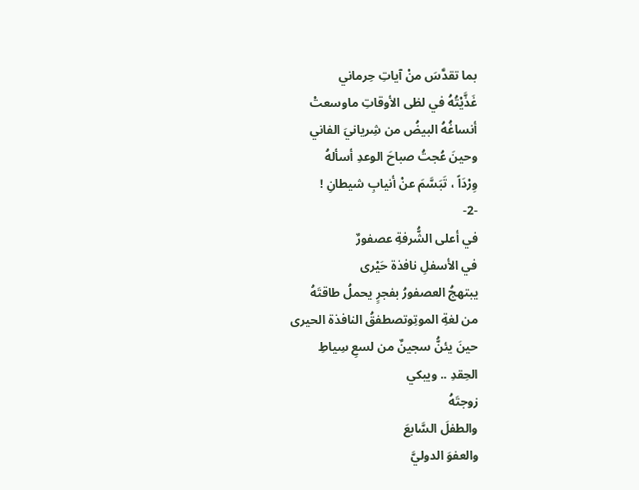بما تقدَّسَ منْ آياتِ حِرماني
غَذَّيْتُهُ في لظى الأوقاتِ ماوسعتْ
أنساغُهُ البيضُ من شِريانيَ الفاني
وحينَ عُجتُ صباحَ الوعدِ أسألهُ
وِرْدَاً ، تَبَسَّمَ عنْ أنيابِ شيطانِ !
-2-
في أعلى الشُّرفةِ عصفورٌ
في الأسفلِ نافذة حَيْرى
يبتهجُ العصفورُ بفجرٍ يحملُ طاقتَهُ
من لغةِ الموتِوتصطفقُ النافذة الحيرى
حينَ يئنُّ سجينٌ من لسعِ سِياطِ
الحِقدِ .. ويبكي
زوجتَهُ
والطفلَ السَّابعَ
والعفوَ الدوليَّ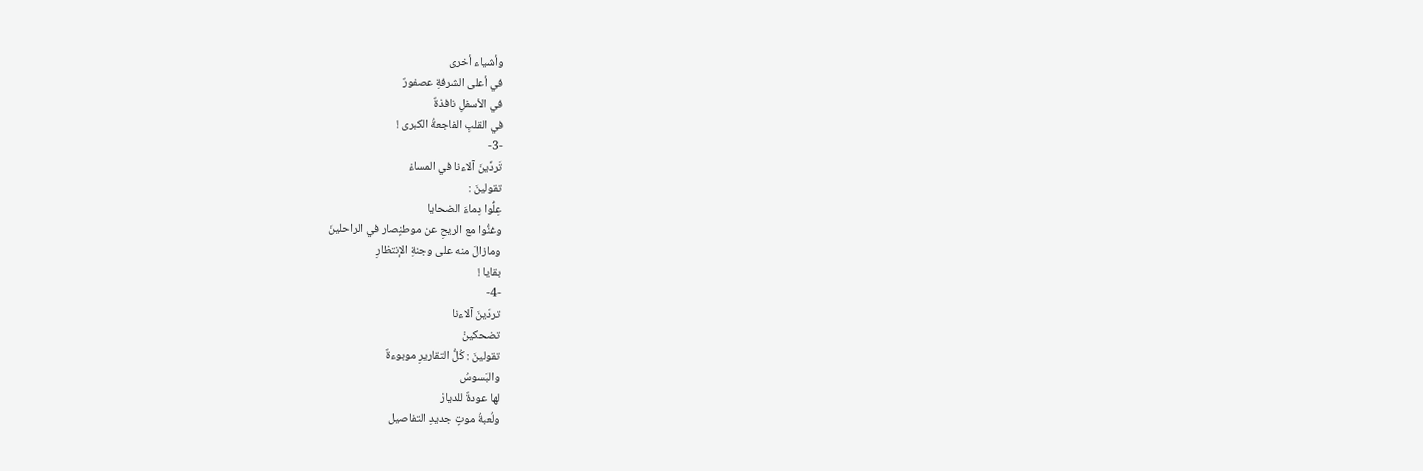وأشياء أخرى
في أعلى الشرفةِ عصفورٌ
في الأسفلِ نافذةٌ
في القلبِ الفاجعةُ الكبرى !
-3-
تَردِّينَ آلاءنا في المساءْ
تقولينَ :
عِلُّوا دِماءَ الضحايا
وغنُّوا مع الريحِ عن موطنٍصار في الراحلينَ
ومازالَ منه على وجنةِ الإنتظارِ
بقايا !
-4-
تردّينَ آلاءنا
تضحكينْ
تقولينَ : كُلُّ التقاريرِ موبوءةٌ
والبَسوسُ
لها عودةٌ للديارْ
ولُعبةُ موتٍ جديدِ التفاصيل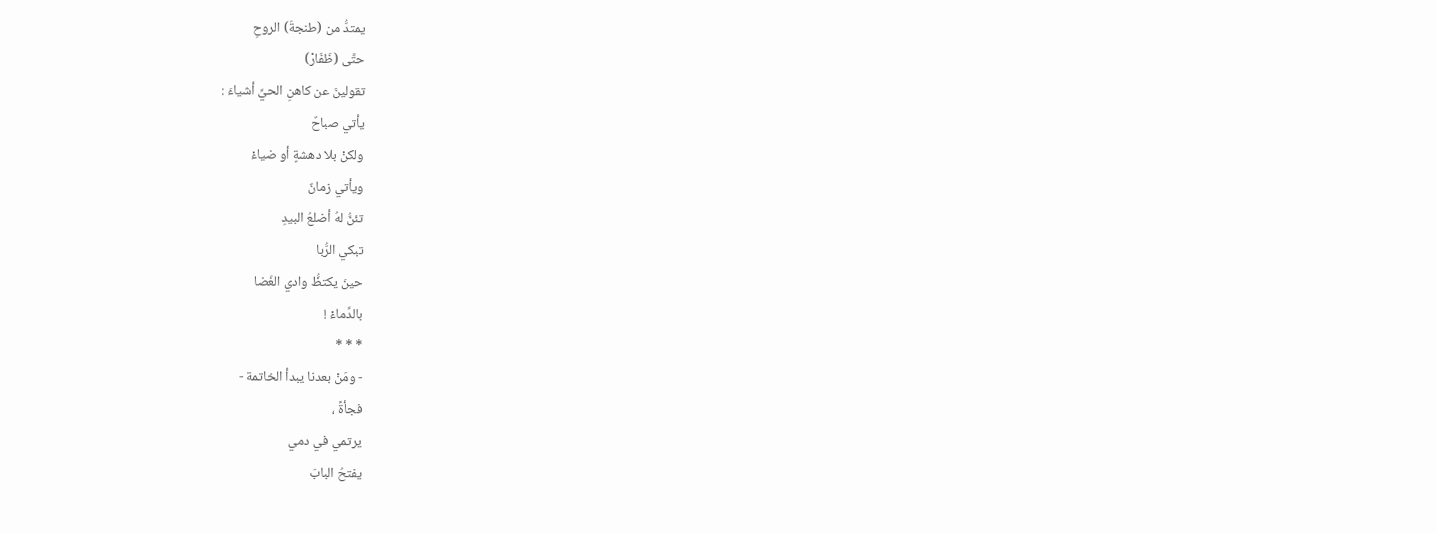يمتدُّ من (طنجةَ) الروحِ
حتَّى (ظَفَارْ)
تقولينَ عن كاهنِ الحيِّ أشياءَ :
يأتي صباحٌ
ولكنْ بلا دهشةٍ أو ضياءْ
ويأتي زمانٌ
تئنُّ لهُ أضلعُ البيدِ
تبكي الرُّبا
حينَ يكتظُّ وادي الغَضا
بالدِّماءْ !
* * *
- ومَنْ بعدنا يبدأ الخاتمة -
فجأةً ،
يرتمي في دمي
يفتحُ البابَ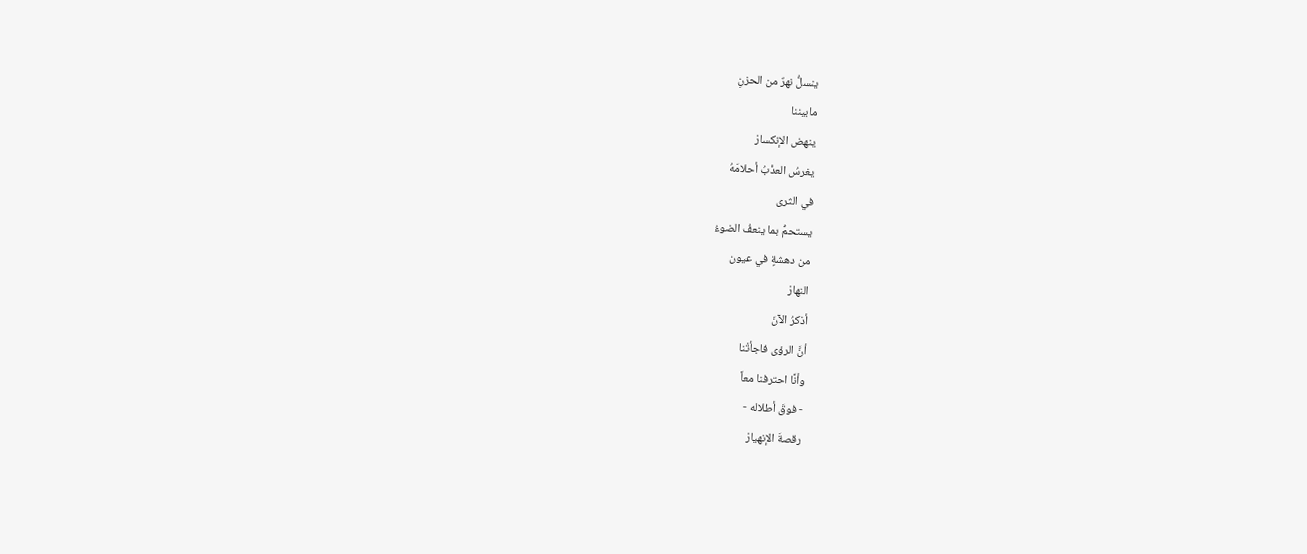ينسلُّ نهرٌ من الحزنِ
مابيننا
ينهض الإنكسارْ
يغرسُ العذْبُ أحلامَهُ
في الثرى
يستحمُّ بما ينعفُ الضوءُ
من دهشةٍ في عيون
النهارْ
أذكرُ الآنَ
أنَّ الرؤى فاجأتْنا
وأنَّا احترفنا معاً
- فوقَ أطلاله -
رقصةَ الإنهيارْ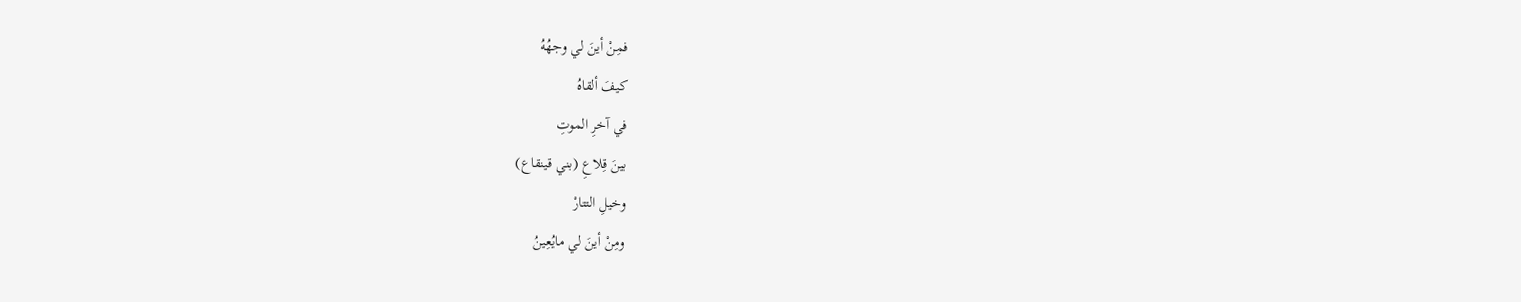فمِنْ أينَ لي وجهُهُ
كيفَ ألقاهُ
في آخرِ الموتِ
بينَ قِلاعِ (بني قينقاع)
وخيلِ التتارْ
ومِنْ أينَ لي مايُعِينُ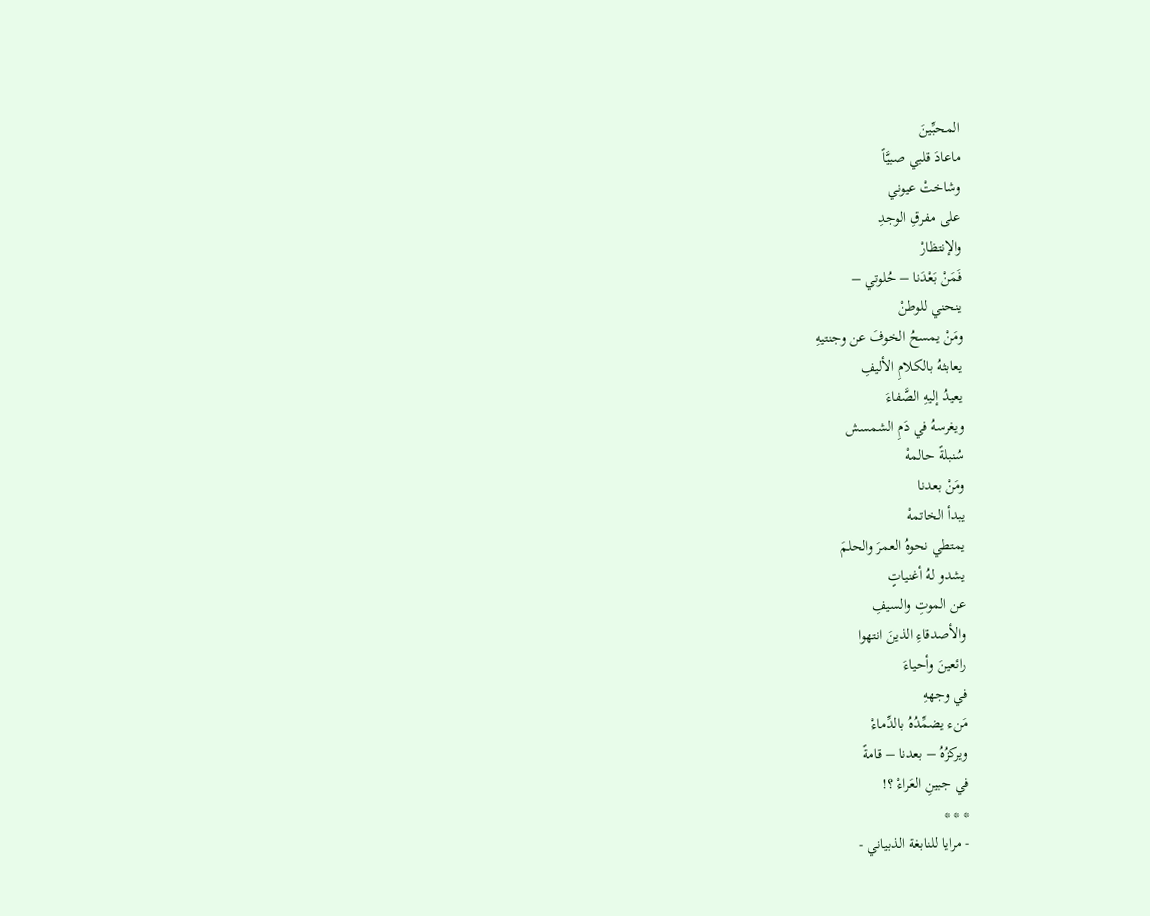المحبِّينَ
ماعادَ قلبي صبيَّاً
وشاختْ عيوني
على مفرقِ الوجدِ
والإنتظارْ
فَمَنْ بَعْدَنا – حُلوتي –
ينحني للوطنْ
ومَنْ يمسحُ الخوفَ عن وجنتيهِ
يعابثهُ بالكلامِ الأليفِ
يعيدُ إليهِ الصَّفاءَ
ويغرسهُ في دَمِ الشمسش
سُنبلةً حالمهْ
ومَنْ بعدنا
يبدأ الخاتمهْ
يمتطي نحوهُ العمرَ والحلمَ
يشدو لهُ أغنياتٍ
عن الموتِ والسيفِ
والأصدقاءِ الذينَ انتهوا
رائعينَ وأحياءَ
في وجههِ
مَنء يضمِّدُهُ بالدِّماءْ
ويركزُهُ – بعدنا – قامةً
في جبينِ العَراءْ ؟!
* * *
- مرايا للنابغة الذبياني -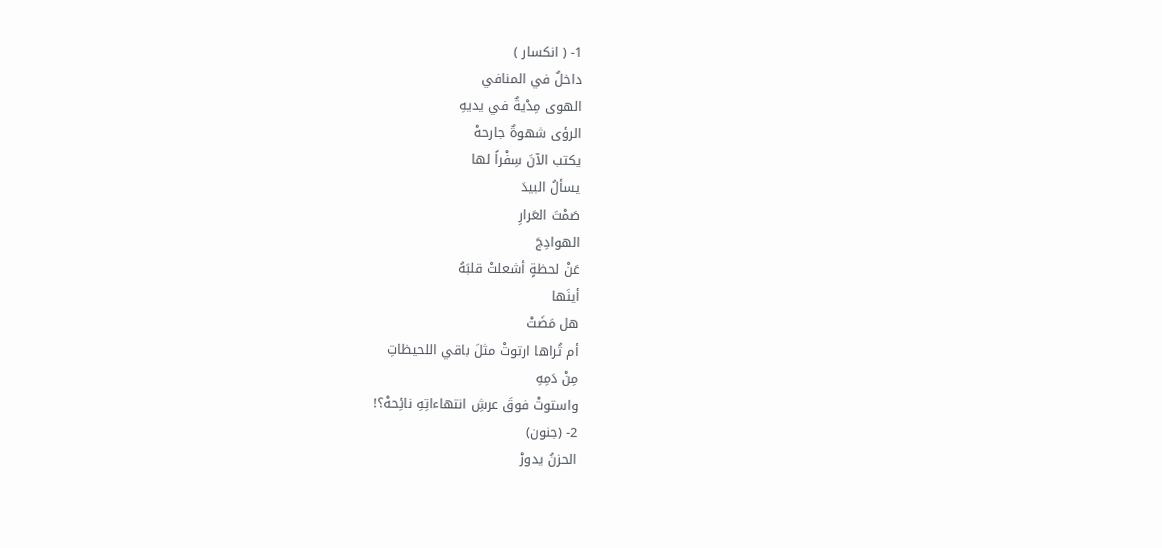1- ( انكسار )
داخلٌ في المنافي
الهوى مِدْيةٌ في يديهِ
الرؤى شهوةٌ جارحهْ
يكتب الآنَ سِفْراً لها
يسألُ البيدَ
صَمْتَ العَرارِ
الهوادِجَ
عَنْ لحظةٍ أشعلتْ قلبَهُ
أينَها
هل مَضَتْ
أم تُراها ارتوتْ مثلَ باقي اللحيظاتِ
مِنْ دَمِهِ
واستوتْ فوقَ عرشِ انتهاءاتِهِ نائِحهْ؟!
2- (جنون)
الحزنُ يدورْ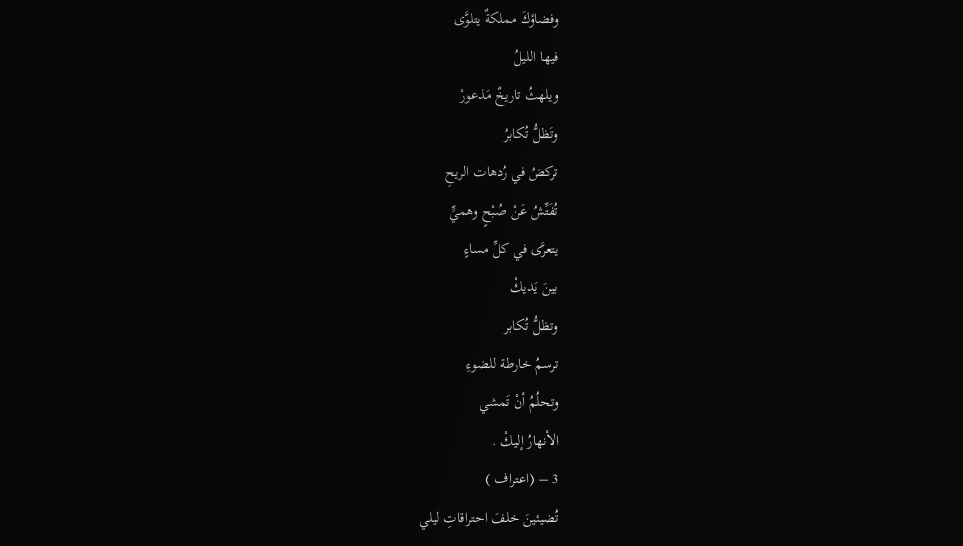وفضاؤكَ مملكةٌ يتلوَّى
فيها الليلُ
ويلهثُ تاريخٌ مَذعورْ
وتَظلُّ تُكابرُ
تركضُ في رُدهات الريحِ
تُفَتِّشُ عَنْ صُبْحٍ وهميٍّ
يتعرَّى في كلِّ مساءٍ
بينَ يَديكْ
وتظلُّ تُكابر
ترسمُ خارطة للضوءِ
وتحلُمُ أنْ تَمشي
الأنهارُ إليكْ .
3 – (اعتراف )
تُضيئينَ خلفَ احتراقاتِ ليلي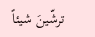ترشّينَ شيئاً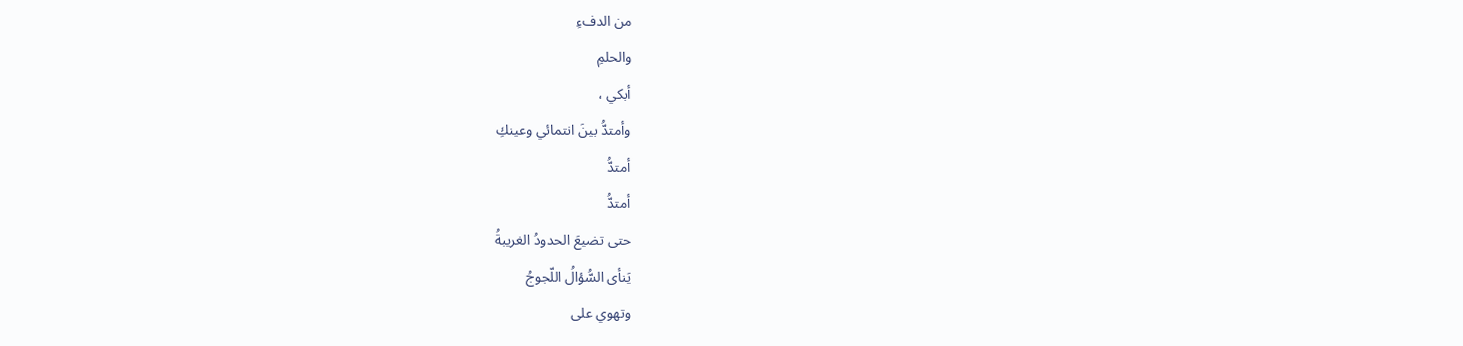من الدفءِ
والحلمِ
أبكي ،
وأمتدُّ بينَ انتمائي وعينكِ
أمتدُّ
أمتدُّ
حتى تضيعَ الحدودُ الغريبةُ
يَنأى السُّؤالُ اللّجوجُ
وتهوي على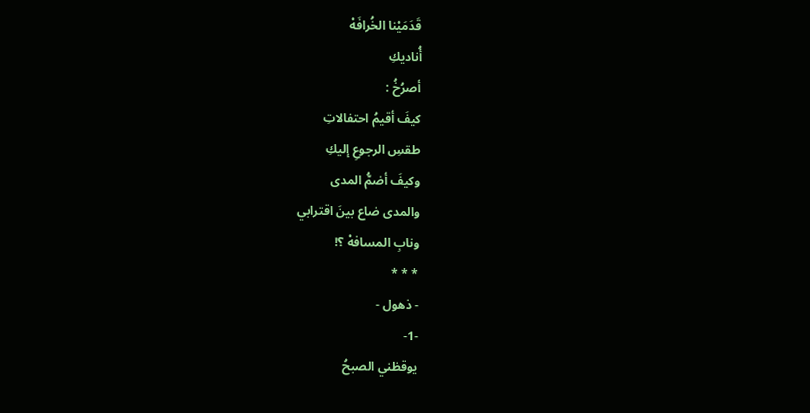قَدَمَيْنا الخُرافَهْ
أُناديكِ
أصرُخُ :
كيفَ أقيمُ احتفالاتِ
طقسِ الرجوعِ إليكِ
وكيفَ أضمُّ المدى
والمدى ضاع بينَ اقترابي
ونابِ المسافهْ ؟!
* * *
- ذهول -
-1-
يوقظني الصبحُ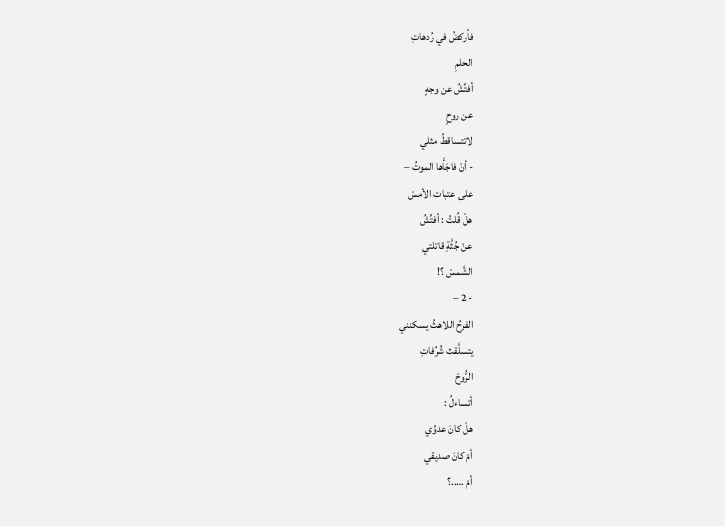فأركضُ في رُدهاتِ
الحلمِ
أفتِّشُ عن وجهٍ
عن روحٍ
لاتتساقطُ مثلي
- أنْ فاجَأَها الموتُ –
على عتبات الأمسْ
هلْ قُلتُ : أفتِّشُ
عنْ جُثَّةِ قاتلتي
الشَّمسْ ؟!
- 2 –
الفرحُ اللاهثُ يسكنني
يتسلَّقث شُرُفاتِ
الرُّوحْ
أتساءلُ :
هلْ كانَ عدوِّي
أمْ كانَ صديقي
أمْ …..؟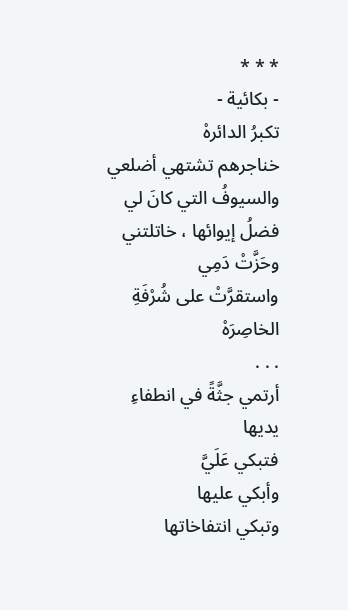* * *
- بكائية -
تكبرُ الدائرهْ
خناجرهم تشتهي أضلعي
والسيوفُ التي كانَ لي
فضلُ إيوائها ، خاتلتني
وحَزَّتْ دَمِي
واستقرَّتْ على شُرْفَةِ
الخاصِرَهْ
. . .
أرتمي جثَّةً في انطفاءِ
يديها
فتبكي عَلَيَّ
وأبكي عليها
وتبكي انتفاخاتها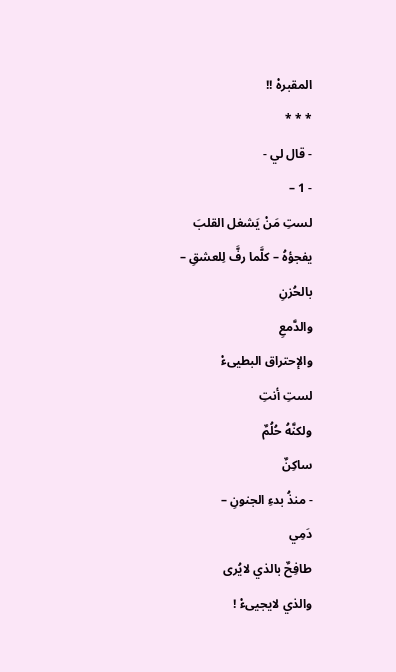المقبرهْ !!
* * *
- قال لي -
- 1 –
لستِ مَنْ يَشغل القلبَ
يفجؤهُ – كلَّما رفَّ لِلعشقِ –
بالحُزنِ
والدَّمعِ
والإحتراق البطيىءْ
لستِ أنتِ
ولكنَّهُ حُلُمٌ
ساكِنٌ
- منذُ بدءِ الجنونِ –
دَمِي
طافِحٌ بالذي لايُرى
والذي لايجيىءْ !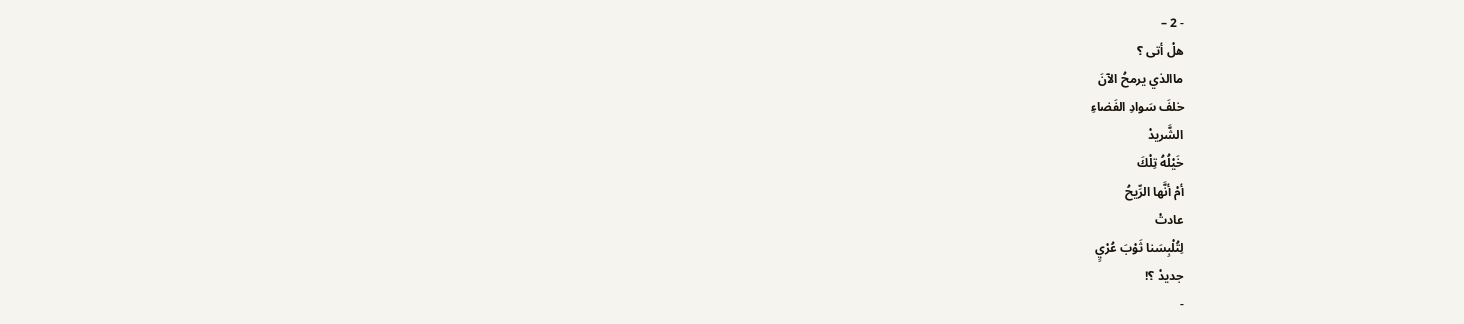- 2 –
هلْ أتى ؟
ماالذي يرمحُ الآنَ
خلفَ سَوادِ الفَضاءِ
الشَّريدْ
خَيْلُهُ تِلْكَ
أمْ أنَّها الرِّيحُ
عادتْ
لِتُلْبِسَنا ثَوْبَ عُرْيٍ
جديدْ ؟!
-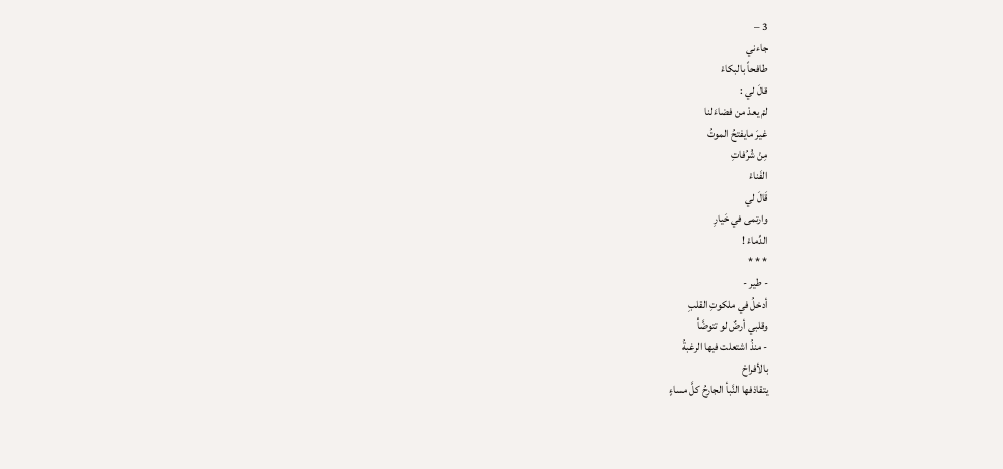3 –
جاءني
طافحاً بالبكاءْ
قالَ لي :
لمْ يعدْ من فضاءَ لنا
غيرَ مايفتحُ الموتُ
مِنْ شُرُفاتِ
الفَناءْ
قَالَ لي
وارتمى في خَيارِ
الدِّماءْ !
* * *
- طير -
أدخلُ في ملكوتِ القلبِ
وقلبي أرضٌ لو تتوضَّأْ
- منذُ اشتعلت فيها الرغبةُ
بالأفراحْ
يتقاذفها النَّبأ الجارحُ كلَّ مساءٍ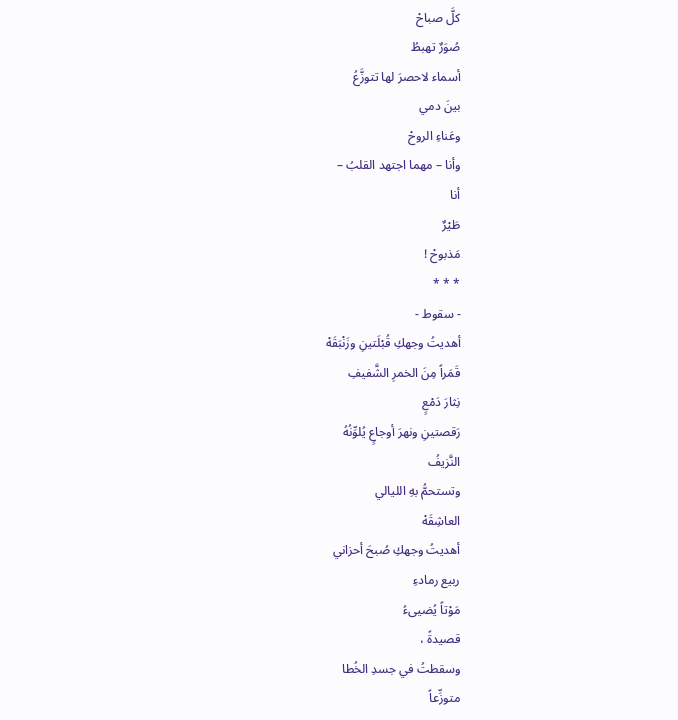كلَّ صباحْ
صُوَرٌ تهبطُ
أسماء لاحصرَ لها تتوزَّعُ
بينَ دمي
وعَناءِ الروحْ
وأنا – مهما اجتهد القلبُ –
أنا
طَيْرٌ
مَذبوحْ !
* * *
- سقوط -
أهديتُ وجهكِ قُبْلَتينِ وزَنْبَقَهْ
قَمَراً مِنَ الخمرِ الشَّفيفِ
نِثارَ دَمْعٍ
رَقصتينِ ونهرَ أوجاعٍ يُلوِّنُهُ
النَّزيفُ
وتستحمُّ بهِ الليالي
العاشِقَهْ
أهديتُ وجهكِ صُبحَ أحزاني
ربيع رمادءِ
مَوْتاً يُضيىءُ
قصيدةً ،
وسقطتُ في جسدِ الخُطا
متوزِّعاً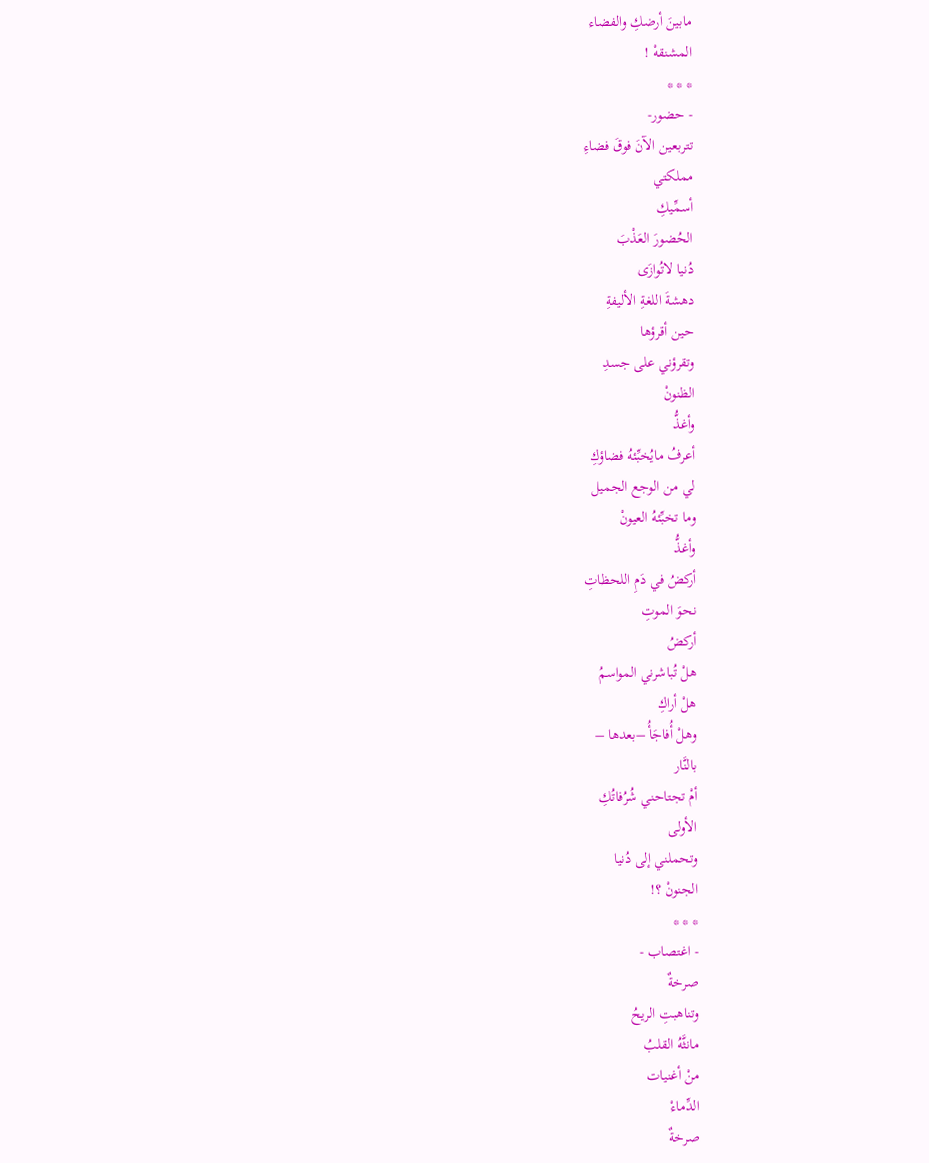مابينَ أرضكِ والفضاء
المشنقهْ !
* * *
- حضور-
تتربعين الآنَ فوقَ فضاءِ
مملكتي
أسمِّيكِ
الحُضورَ العَذْبَ
دُنيا لاتُوازَى
دهشةَ اللغةِ الأليفةِ
حين أقرؤها
وتقرؤني على جسدِ
الظنونْ
وأغذُّ
أعرفُ مايُخبِّئهُ فضاؤكِ
لي من الوجع الجميل
وما تخبِّئهُ العيونْ
وأغذُّ
أركضُ في دَمِ اللحظاتِ
نحوَ الموتِ
أركضُ
هلْ تُباشرني المواسمُ
هلْ أراكِ
وهلْ أُفاجَأُ –بعدها –
بالنَّار
أمْ تجتاحني شُرُفاتُكِ
الأولى
وتحملني إلى دُنيا
الجنونْ ؟!
* * *
- اغتصاب -
صرخةٌ
وتناهبتِ الريحُ
مانثَّهُ القلبُ
منْ أغنيات
الدِّماءْ
صرخةٌ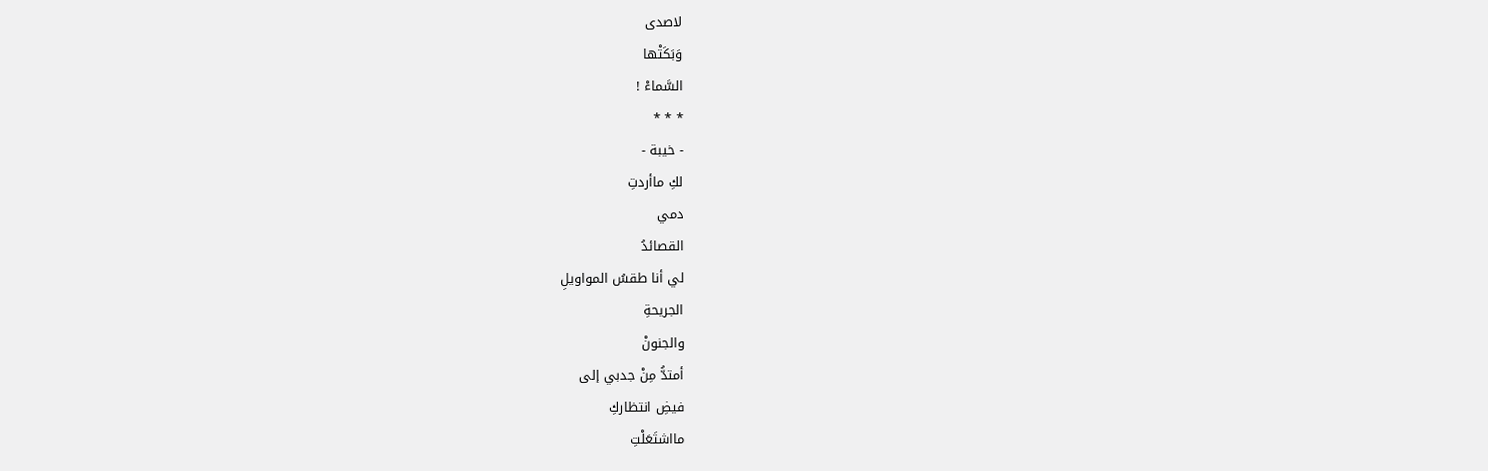لاصدى
وَبَكَتْها
السَّماءْ !
* * *
- خيبة -
لكِ ماأردتِ
دمي
القصائدُ
لي أنا طقسُ المواويلِ
الجريحةِ
والجنونْ
أمتدُّ مِنْ جدبي إلى
فيضِ انتظاركِ
مااشتَعَلْتِ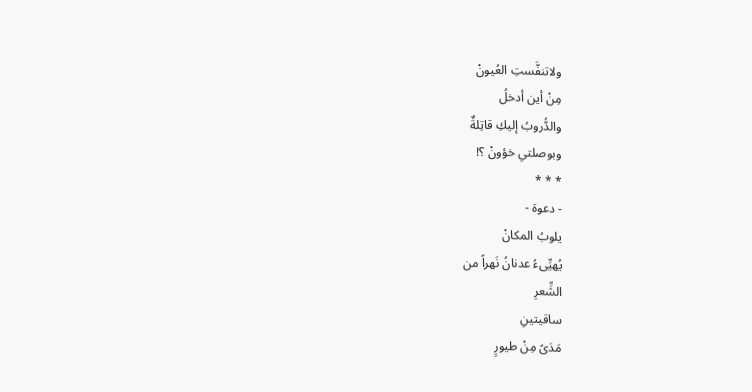ولاتنفَّستِ العُيونْ
مِنْ أين أدخلُ
والدُّروبُ إليكِ قاتِلةٌ
وبوصلتي خؤونْ ؟!
* * *
- دعوة -
يلوبُ المكانْ
يُهيِّىءُ عدنانُ نَهراً من
الشِّعرِ
ساقيتينِ
مَدَىً مِنْ طيورٍ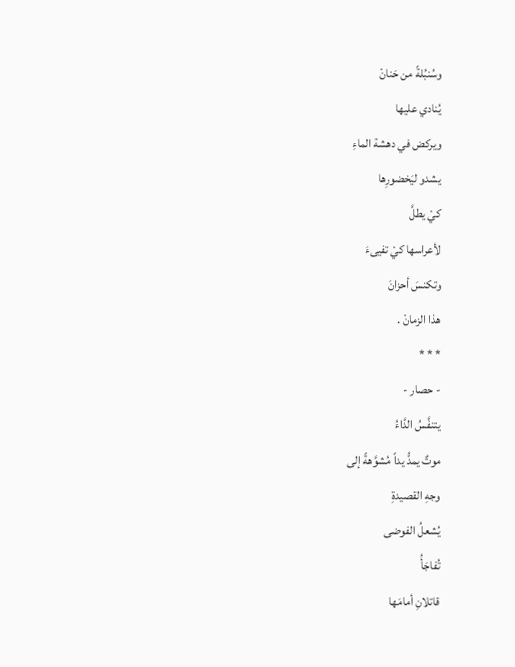وسُنبُلةً من حَنانْ
يُنادي عليها
ويركض في دهشة الماءِ
يشدو ليَخضورِها
كيْ يطلَّ
لأعراسها كيْ تفيىءَ
وتكنسَ أحزانَ
هذا الزمانْ .
* * *
- حصار -
يتنفَّسُ الدَّاءُ
موتٌ يمدُّ يداً مُشوَّهةً إلى
وجهِ القصيدةِ
يُشعلُ الفوضى
تُفاجَأُ
قاتلانِ أمامَها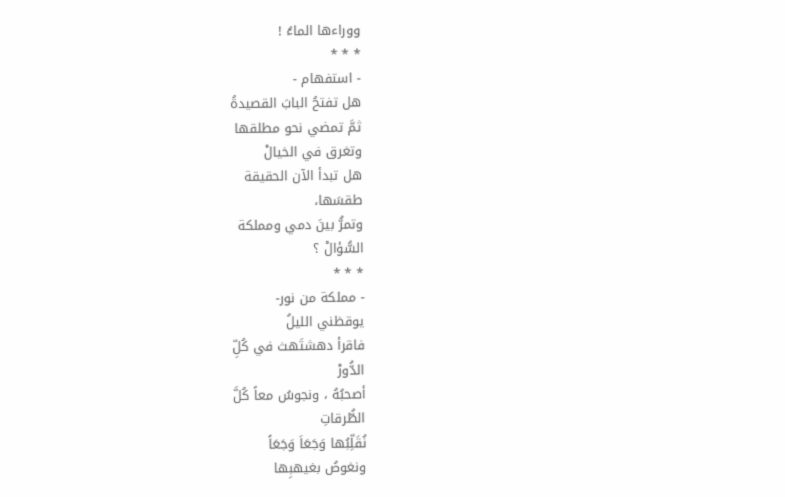ووراءها الماءُ !
* * *
- استفهام -
هل تفتحُ البابَ القصيدةُ
ثمَّ تمضي نحو مطلقها
وتغرق في الخيالْ
هل تبدأ الآن الحقيقة
طقسَها،
وتمرُّ بينَ دمي ومملكة
السُّؤالْ ؟
* * *
- مملكة من نور-
يوقظني الليلُ
فاقرأ دهشتَهث في كُلِّ
الدُّورْ
أصحبُهُ ، ونجوسُ معاً كُلَّ
الطُّرقاتِ
نُقَلِّبُها وَجَعَاَ وَجَعَاً
ونغوصُ بغيهبِها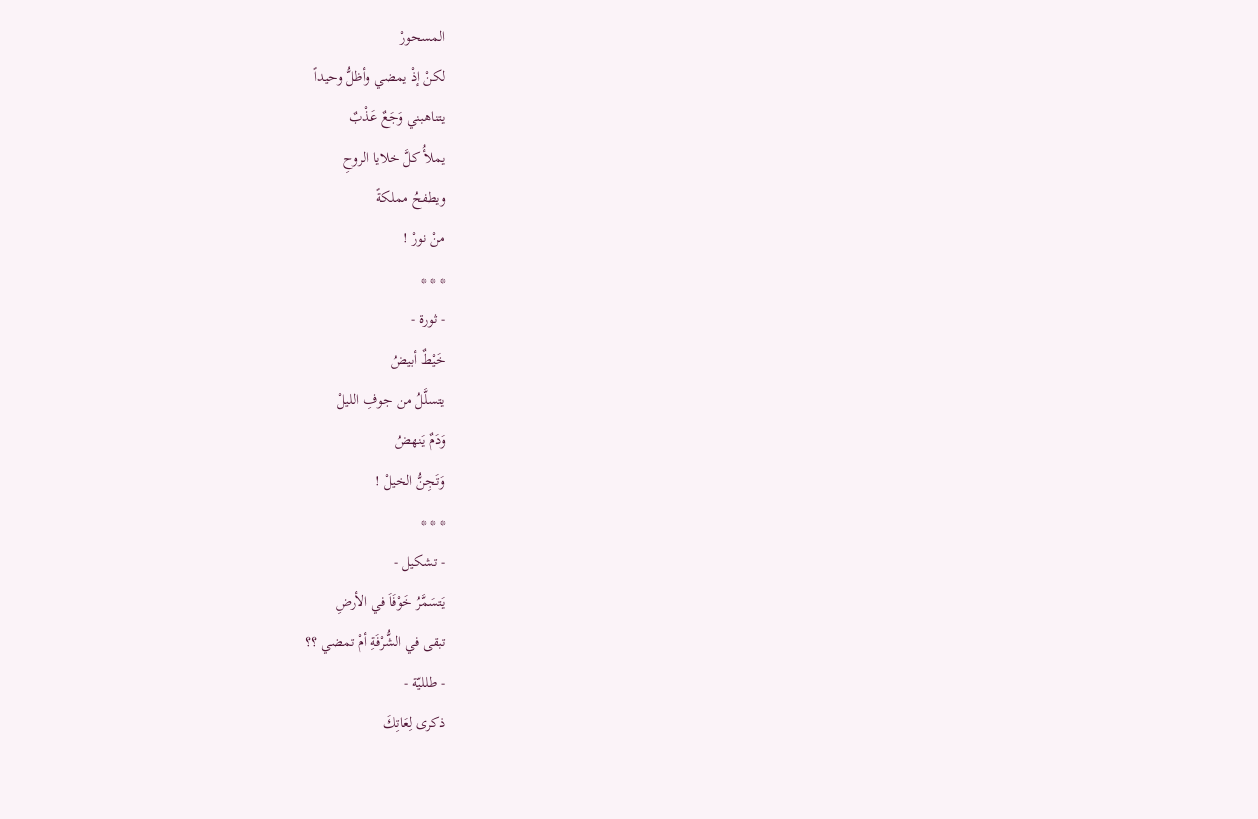المسحورْ
لكنْ إذْ يمضي وأظلُّ وحيداً
يتناهبني وَجَعٌ عَذْبٌ
يملأُ كلَّ خلايا الروحِ
ويطفحُ مملكةً
منْ نورْ !
* * *
- ثورة -
خَيْطٌ أبيضُ
يتسلَّلُ من جوفِ الليلْ
وَدَمٌ يَنهضُ
وَتَجِنُّ الخيلْ !
* * *
- تشكيل -
يَتسَمَّرُ خَوْفَاَ في الأرضِ
تبقى في الشُّرْفَةِ أمْ تمضي ؟؟
- طلليّة -
ذكرى لِعَاتِكَ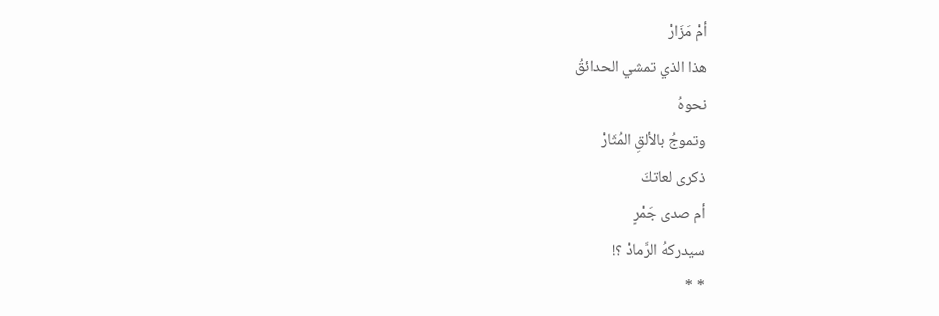أمْ مَزَارْ
هذا الذي تمشي الحدائقُ
نحوهُ
وتموجُ بالألقِ المُثَارْ
ذكرى لعاتكَ
أم صدى جَمْرٍ
سيدركهُ الرَّمادْ ؟!
* *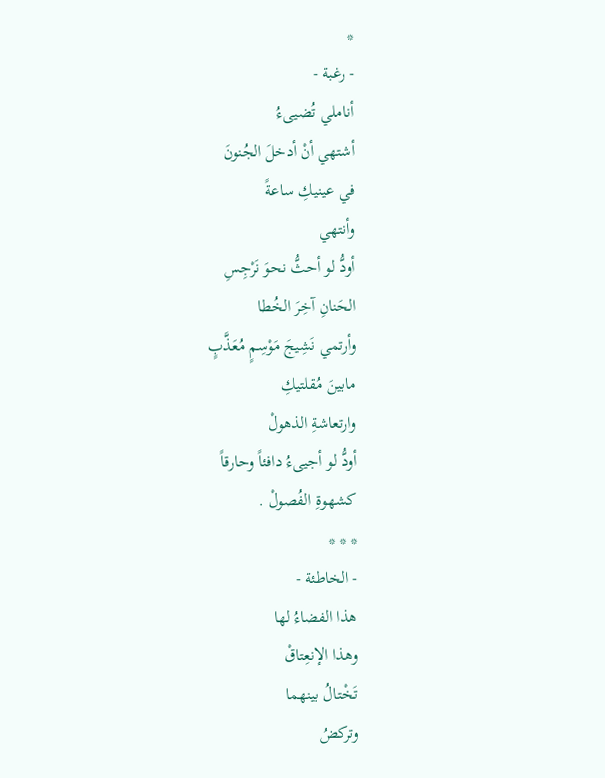*
- رغبة -
أناملي تُضيىءُ
أشتهي أنْ أدخلَ الجُنونَ
في عينيكِ ساعةً
وأنتهي
أودُّ لو أحثُّ نحوَ نَرْجِسِ
الحَنانِ آخِرَ الخُطا
وأرتمي نَشِيجَ مَوْسِمٍ مُعَذَّبٍ
مابينَ مُقلتيكِ
وارتعاشةِ الذهولْ
أودُّ لو أجيىءُ دافئاً وحارقاً
كشهوةِ الفُصولْ .
* * *
- الخاطئة -
هذا الفضاءُ لها
وهذا الإنعِتاقْ
تَخْتالُ بينهما
وتركضُ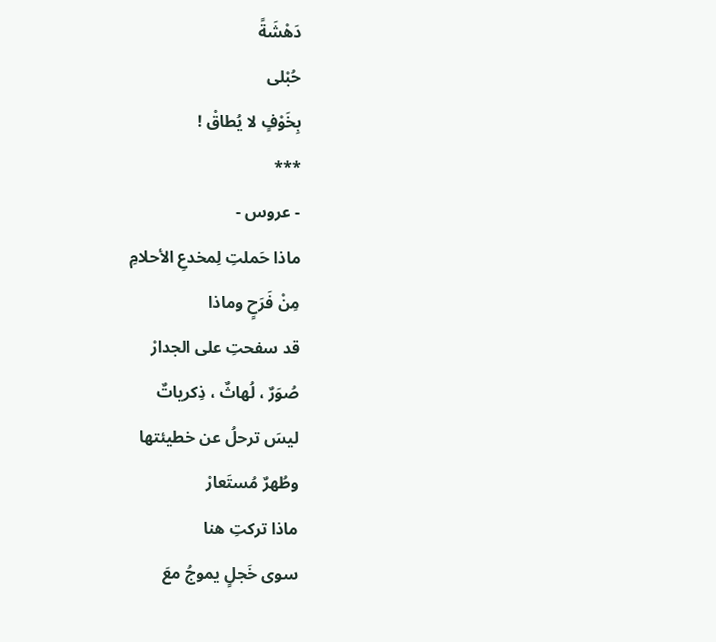دَهْشَةً
حُبْلى
بِخَوْفٍ لا يُطاقْ !
***
- عروس -
ماذا حَملتِ لِمخدعِ الأحلامِ
مِنْ فَرَحٍ وماذا
قد سفحتِ على الجدارْ
صُوَرٌ ، لُهاثٌ ، ذِكرياتٌ
ليسَ ترحلُ عن خطيئتها
وطُهرٌ مُستَعارْ
ماذا تركتِ هنا
سوى خَجلٍ يموجُ معَ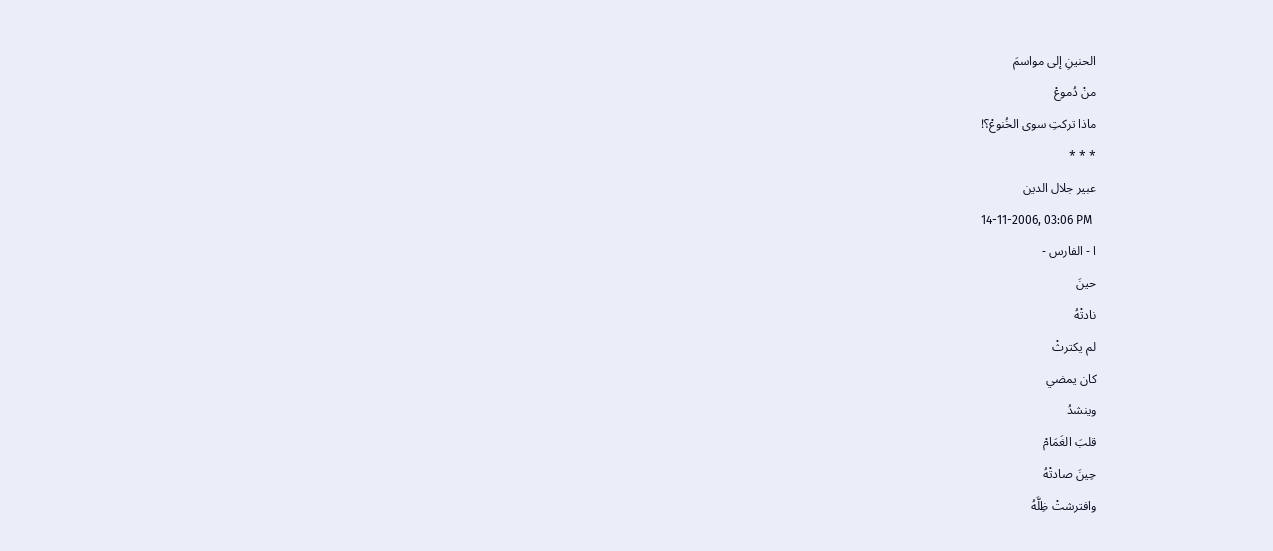الحنينِ إلى مواسمَ
منْ دُموعْ
ماذا تركتِ سوى الخُنوعْ؟!
* * *
عبير جلال الدين
14-11-2006, 03:06 PM
ا - الفارس -
حينَ
نادتْهُ
لم يكترثْ
كان يمضي
وينشدُ
قلبَ الغَمَامْ
حِينَ صادتْهُ
وافترشتْ ظِلَّهُ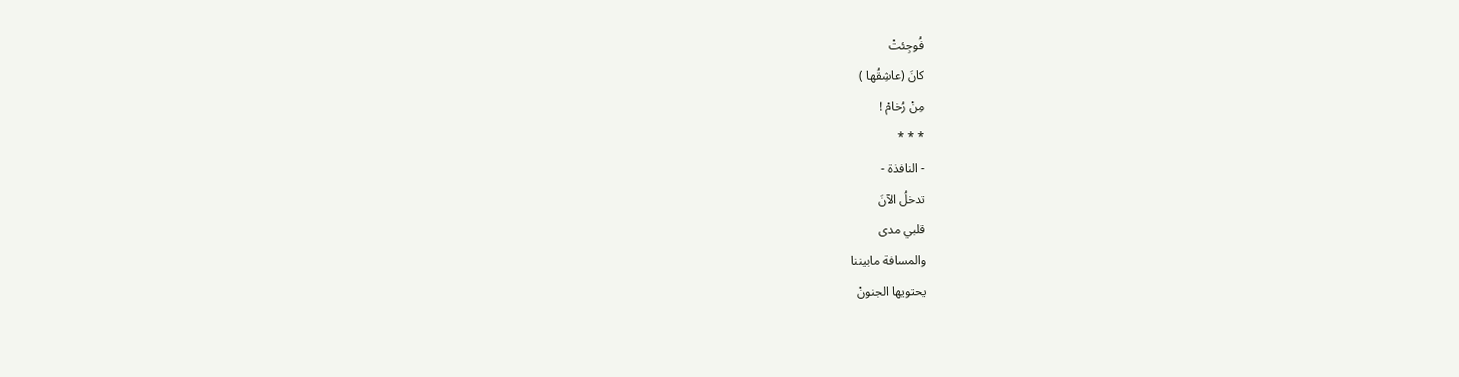فُوجِئتْ
كانَ (عاشِقُها )
مِنْ رُخامْ !
* * *
- النافذة -
تدخلُ الآنَ
قلبي مدى
والمسافة مابيننا
يحتويها الجنونْ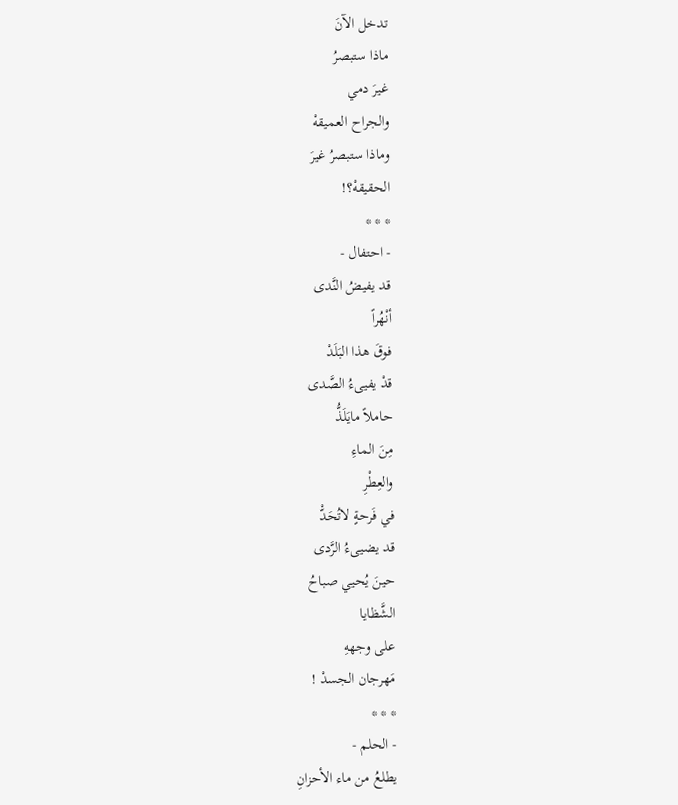تدخل الآنَ
ماذا ستبصرُ
غيرَ دمي
والجراح العميقهْ
وماذا ستبصرُ غيرَ
الحقيقهْ؟!
* * *
- احتفال -
قد يفيضُ النَّدى
أنْهُراً
فوقَ هذا البَلَدْ
قدْ يفيىءُ الصَّدى
حاملاً مايَلَذُّ
مِنَ الماءِ
والعِطْرِ
في فَرحةٍ لاتُحَدّْ
قد يضيىءُ الرَّدى
حينَ يُحيي صباحُ
الشَّظايا
على وجههِ
مَهرجان الجسدْ !
* * *
- الحلم -
يطلعُ من ماء الأحزانِ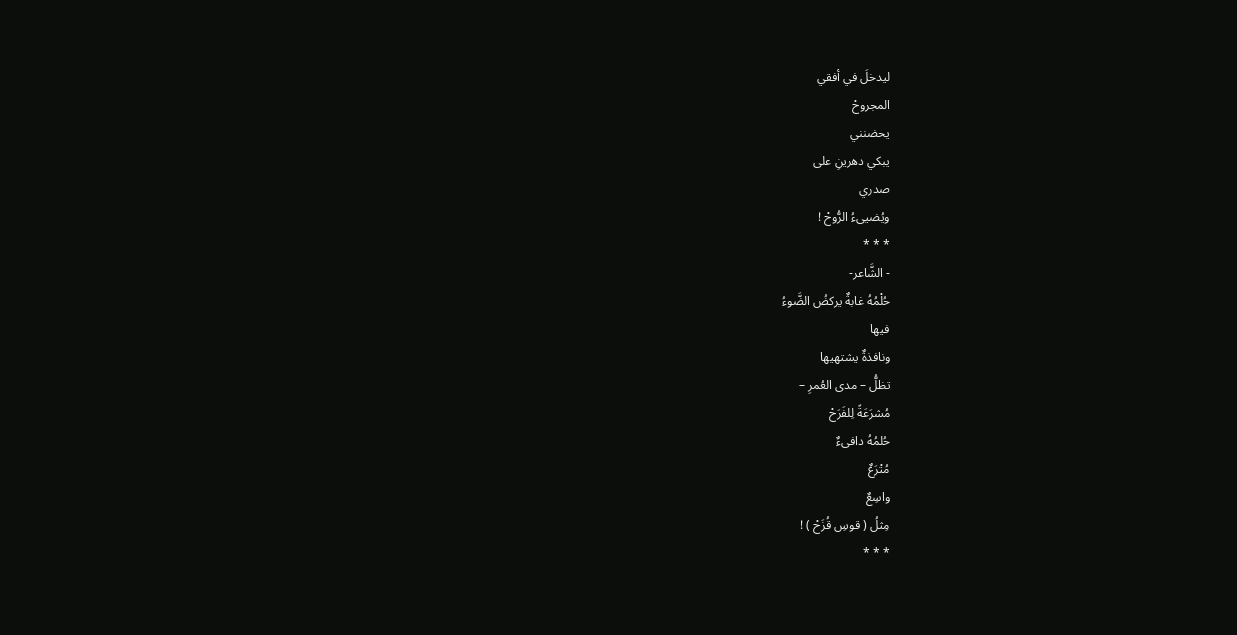ليدخلَ في أفقي
المجروحْ
يحضنني
يبكي دهرينِ على
صدري
ويُضيىءُ الرُّوحْ !
* * *
- الشَّاعر-
حُلْمُهُ غابةٌ يركضُ الضَّوءُ
فيها
ونافذةٌ يشتهيها
تظلُّ – مدى العُمرِ –
مُشرَعَةً لِلفَرَحْ
حُلمُهُ دافىءٌ
مُتْرَعٌ
واسِعٌ
مِثلُ ( قوسِ قُزَحْ ) !
* * *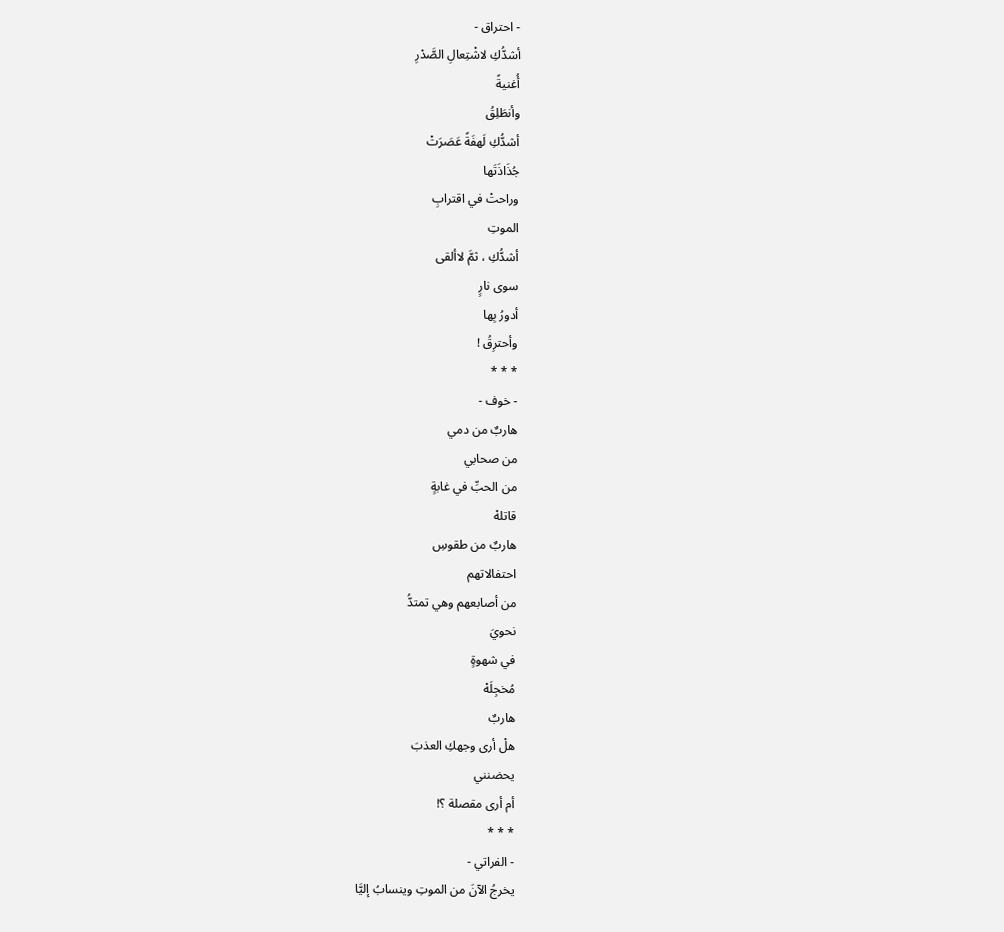- احتراق -
أشدُّكِ لاشْتِعالِ الصَّدْرِ
أُغنيةً
وأنطَلِقُ
أشدُّكِ لَهفَةً عَصَرَتْ
جُذَاذَتَها
وراحتْ في اقترابِ
الموتِ
أشدُّكِ ، ثمَّ لاألقى
سوى نارٍ
أدورُ بِها
وأحترِقُ !
* * *
- خوف -
هاربٌ من دمي
من صحابي
من الحبِّ في غابةٍ
قاتلهْ
هاربٌ من طقوسِ
احتفالاتهم
من أصابعهم وهي تمتدُّ
نحويَ
في شهوةٍ
مُخجِلَهْ
هاربٌ
هلْ أرى وجهكِ العذبَ
يحضنني
أم أرى مقصلة ؟!
* * *
- الفراتي -
يخرجُ الآنَ من الموتِ وينسابُ إليَّا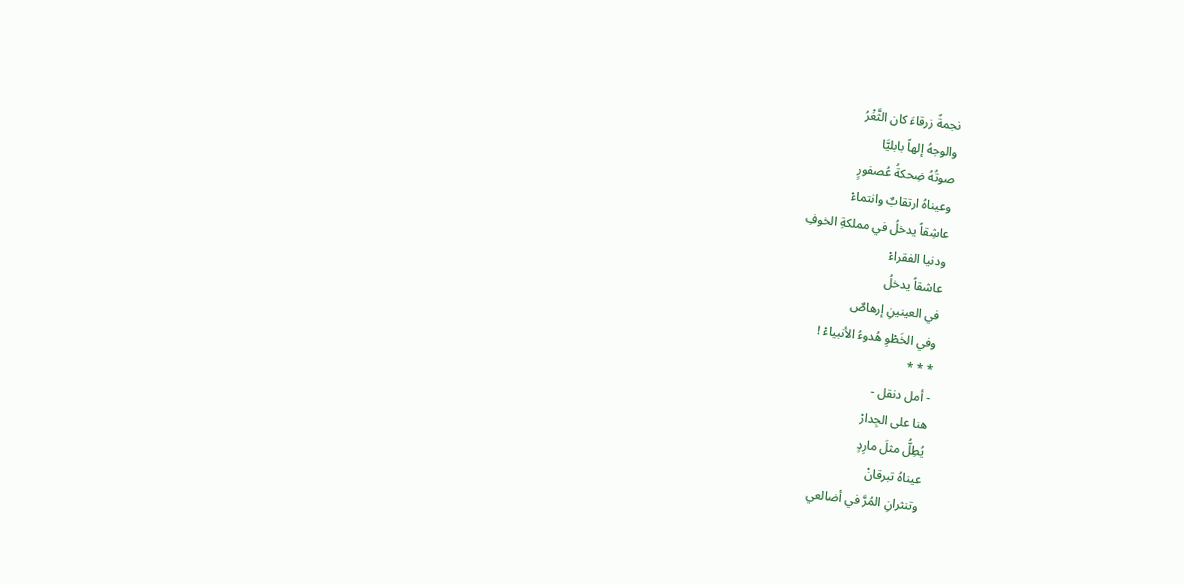نجمةً زرقاءَ كان الثَّغْرُ
والوجهُ إلهاً بابليَّا
صوتُهُ ضِحكةُ عُصفورٍ
وعيناهُ ارتقابٌ وانتماءْ
عاشِقاً يدخلُ في مملكةِ الخوفِ
ودنيا الفقراءْ
عاشقاً يدخلُ
في العينينِ إرهاصٌ
وفي الخَطْوِ هُدوءُ الأنبياءْ !
* * *
- أمل دنقل -
هنا على الجِدارْ
يُطِلُّ مثلَ مارِدٍ
عيناهُ تبرقانْ
وتنثرانِ المُرَّ في أضالعي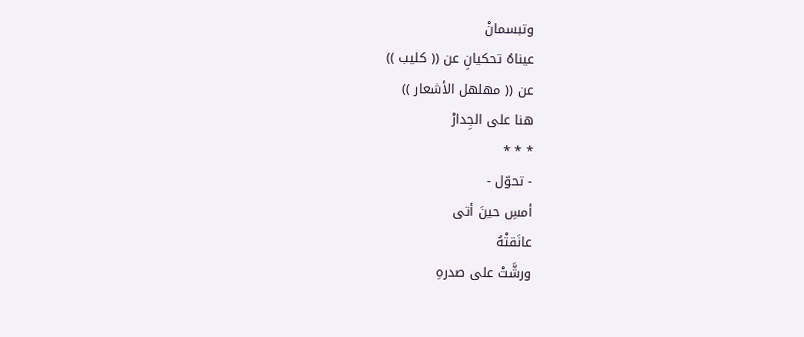وتبسمانْ
عيناهُ تحكيانِ عن (( كليب ))
عن (( مهلهل الأشعار ))
هنا على الجِدارْ
* * *
- تحوّل -
أمسِ حينَ أتى
عانَقتْهُ
ورشَّتْ على صدرهِ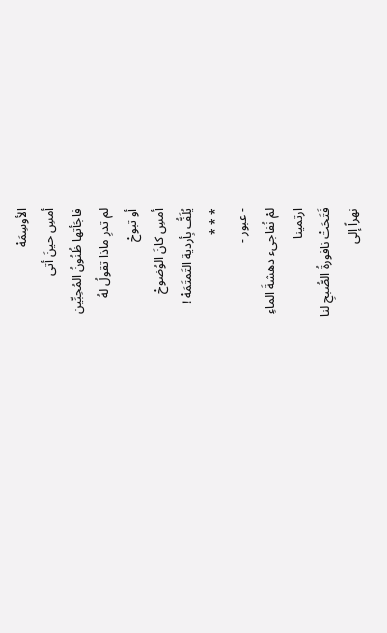الأوسِمَهْ
أمسِ حينَ أتى
فاجَأتها ظُنُونُ المُحِبِّين
لم تدرِ ماذا تقولُ لهُ
أو تبوحْ
أمسِ كانَ الوُضوحْ
يُلَفُّ بِأردية التَمتَمَهْ !
* * *
- عبور -
لمْ نُفاجىء دهشةَ الماءِ
ارتمينا
فَتَحَتْ نافورةُ الصُّبحِ لنا
نهراً إلى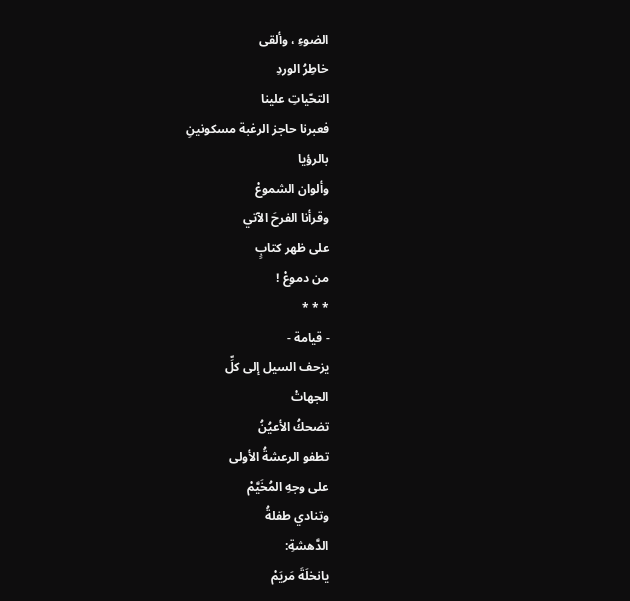الضوءِ ، وألقى
خاطِرُ الوردِ
التحّياتِ علينا
فعبرنا حاجز الرغبة مسكونينِ
بالرؤيا
وألوان الشموعْ
وقرأنا الفرحَ الآتي
على ظهر كتابٍ
من دموعْ !
* * *
- قيامة -
يزحف السيل إلى كلِّ
الجهاتْ
تضحكُ الأعيُنُ
تطفو الرعشةُ الأولى
على وجهِ المُخَيَّمْ
وتنادي طفلةُ
الدَّهشةِ:
يانخلَةَ مَريَمْ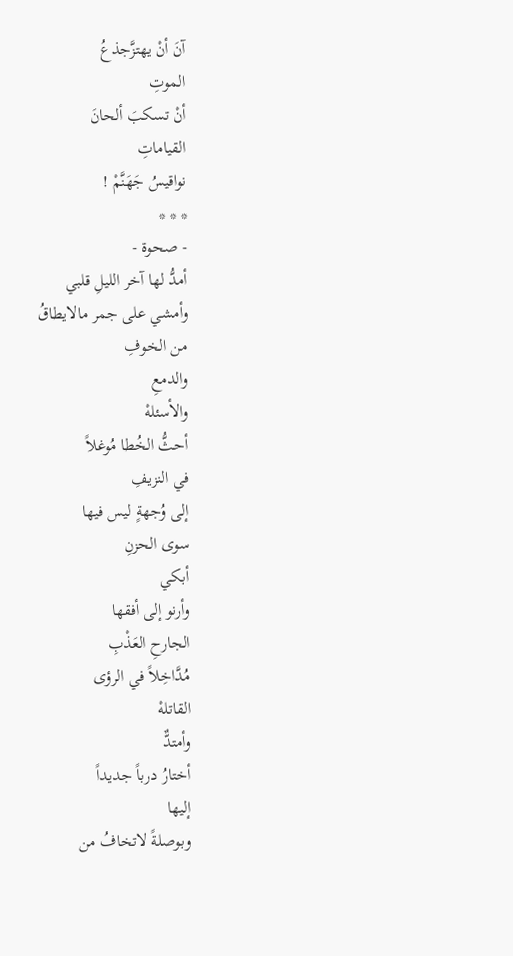آنَ أنْ يهتزَّجذعُ
الموتِ
أنْ تسكبَ ألحانَ
القياماتِ
نواقيسُ جَهَنَّمْ !
* * *
- صحوة -
أمدُّ لها آخر الليلِ قلبي
وأمشي على جمر مالايطاقُ
من الخوفِ
والدمعِ
والأسئلهْ
أحثُّ الخُطا مُوغلاً
في النزيفِ
إلى وُجهةٍ ليس فيها
سوى الحزنِ
أبكي
وأرنو إلى أفقها
الجارحِ العَذْبِ
مُدَّاخِلاً في الرؤى
القاتلهْ
وأمتدٌّ
أختارُ درباً جديداً
إليها
وبوصلةً لاتخافُ من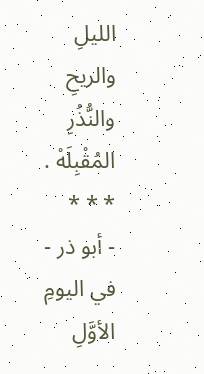الليلِ
والريحِ
والنُّذُرِ
المُقْبِلَهْ .
* * *
- أبو ذر -
في اليومِ الأوَّلِ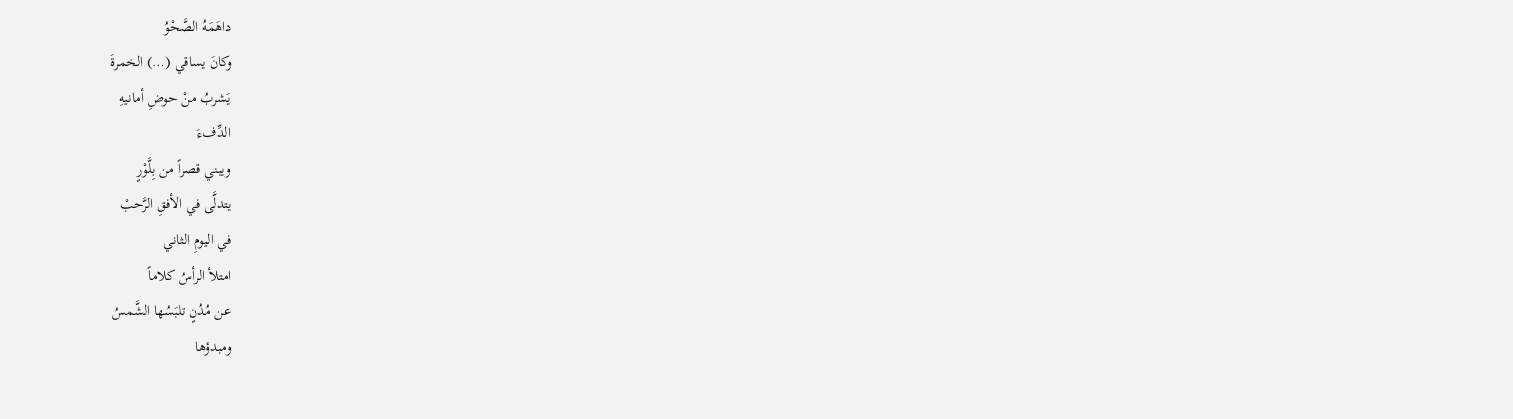داهَمَهُ الصَّحْوُ
وكانَ يساقي (…) الخمرةَ
يَشربُ منْ حوضِ أمانيهِ
الدِّفءَ
ويبني قصراً من بِلَّوْرٍ
يتدلَّى في الأفقِ الرَّحبْ
في اليومِ الثاني
امتلأ الرأسُ كلاماً
عن مُدُنٍ تلبَسُها الشَّمسُ
ومبدؤها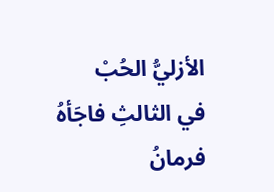الأزليُّ الحُبْ
في الثالثِ فاجَأهُ فرمانُ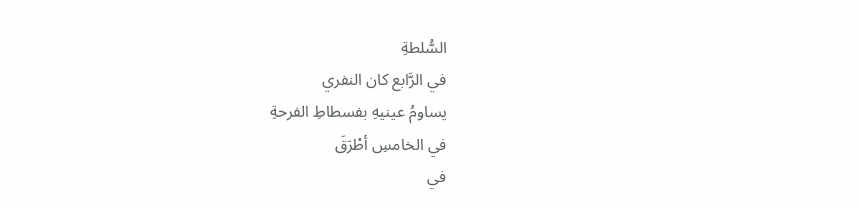السُّلطةِ
في الرَّابع كان النفري
يساومُ عينيهِ بفسطاطِ الفرحةِ
في الخامسِ أطْرَقَ
في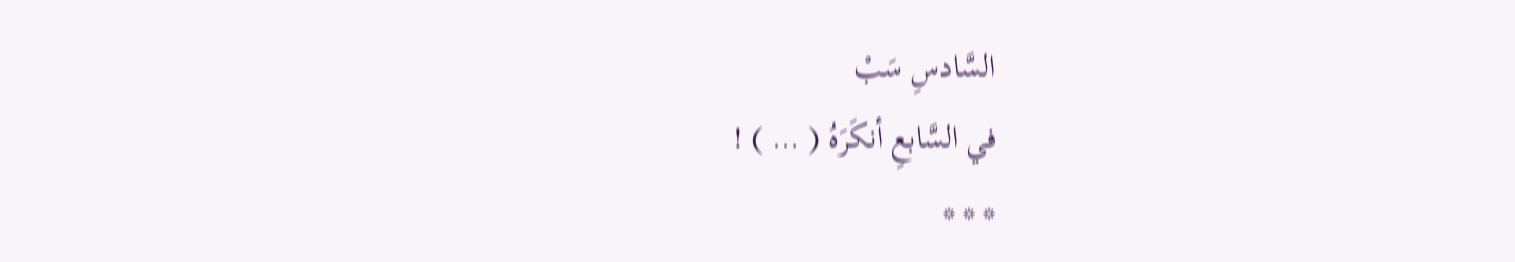السَّادسِ سَبْ
في السَّابعِ أنكَرَهُ ( … ) !
* * *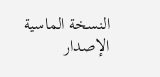النسخة الماسية الإصدار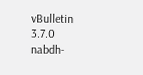vBulletin 3.7.0
nabdh-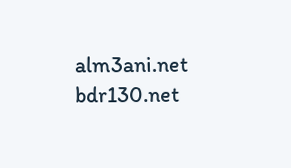alm3ani.net bdr130.net